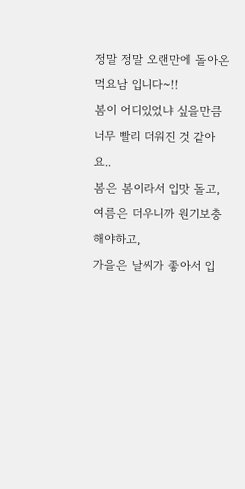정말 정말 오랜만에 돌아온 먹요남 입니다~!!
봄이 어디있었냐 싶을만큼 너무 빨리 더워진 것 같아요..
봄은 봄이라서 입맛 돌고, 여름은 더우니까 원기보충해야하고,
가을은 날씨가 좋아서 입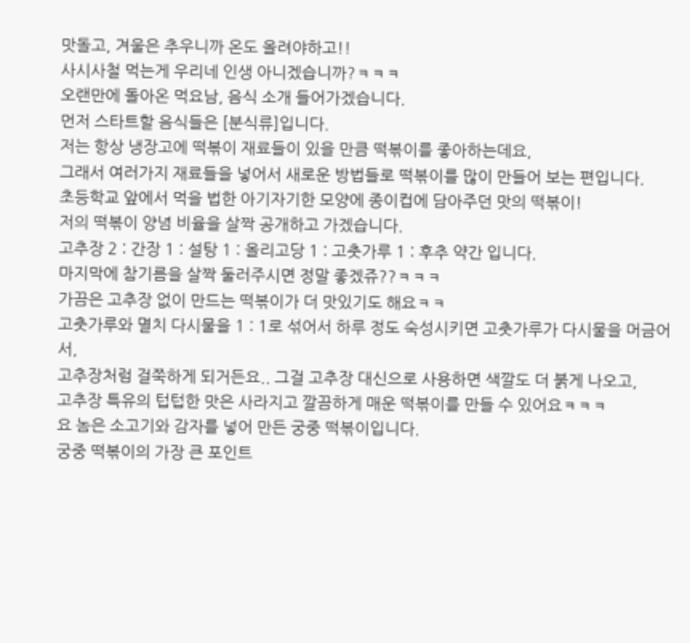맛돌고, 겨울은 추우니까 온도 올려야하고!!
사시사철 먹는게 우리네 인생 아니겠습니까?ㅋㅋㅋ
오랜만에 돌아온 먹요남, 음식 소개 들어가겠습니다.
먼저 스타트할 음식들은 [분식류]입니다.
저는 항상 냉장고에 떡볶이 재료들이 있을 만큼 떡볶이를 좋아하는데요,
그래서 여러가지 재료들을 넣어서 새로운 방법들로 떡볶이를 많이 만들어 보는 편입니다.
초등학교 앞에서 먹을 법한 아기자기한 모양에 종이컵에 담아주던 맛의 떡볶이!
저의 떡볶이 양념 비율을 살짝 공개하고 가겠습니다.
고추장 2 : 간장 1 : 설탕 1 : 올리고당 1 : 고춧가루 1 : 후추 약간 입니다.
마지막에 참기름을 살짝 둘러주시면 정말 좋겠쥬??ㅋㅋㅋ
가끔은 고추장 없이 만드는 떡볶이가 더 맛있기도 해요ㅋㅋ
고춧가루와 멸치 다시물을 1 : 1로 섞어서 하루 정도 숙성시키면 고춧가루가 다시물을 머금어서,
고추장처럼 걸쭉하게 되거든요.. 그걸 고추장 대신으로 사용하면 색깔도 더 붉게 나오고,
고추장 특유의 텁텁한 맛은 사라지고 깔끔하게 매운 떡볶이를 만들 수 있어요ㅋㅋㅋ
요 놈은 소고기와 감자를 넣어 만든 궁중 떡볶이입니다.
궁중 떡볶이의 가장 큰 포인트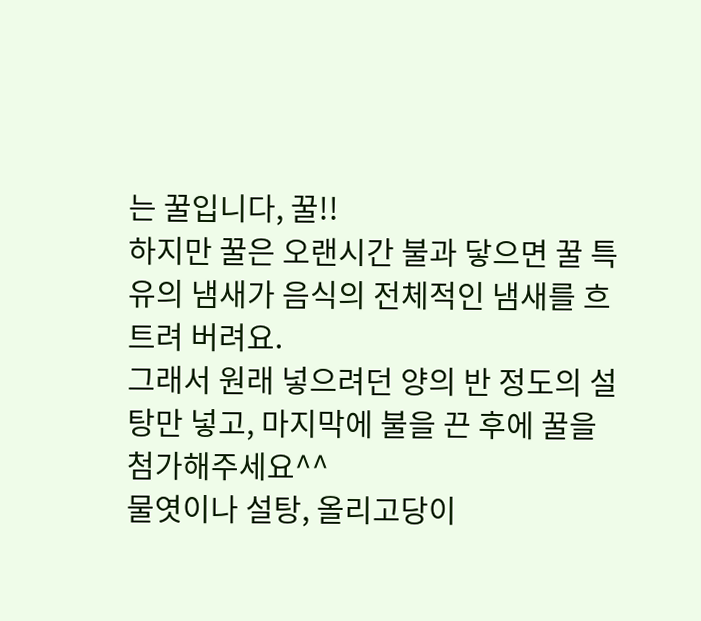는 꿀입니다, 꿀!!
하지만 꿀은 오랜시간 불과 닿으면 꿀 특유의 냄새가 음식의 전체적인 냄새를 흐트려 버려요.
그래서 원래 넣으려던 양의 반 정도의 설탕만 넣고, 마지막에 불을 끈 후에 꿀을 첨가해주세요^^
물엿이나 설탕, 올리고당이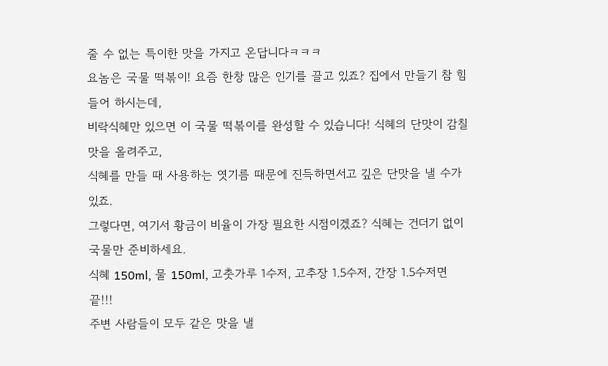줄 수 없는 특이한 맛을 가지고 온답니다ㅋㅋㅋ
요놈은 국물 떡볶이! 요즘 한창 많은 인기를 끌고 있죠? 집에서 만들기 참 힘들어 하시는데,
비락식혜만 있으면 이 국물 떡볶이를 완성할 수 있습니다! 식혜의 단맛이 감칠맛을 올려주고,
식혜를 만들 때 사용하는 엿기름 때문에 진득하면서고 깊은 단맛을 낼 수가 있죠.
그렇다면, 여기서 황금이 비율이 가장 필요한 시점이겠죠? 식혜는 건더기 없이 국물만 준비하세요.
식혜 150ml, 물 150ml, 고춧가루 1수저, 고추장 1.5수저, 간장 1.5수저면 끝!!!
주변 사람들이 모두 같은 맛을 낼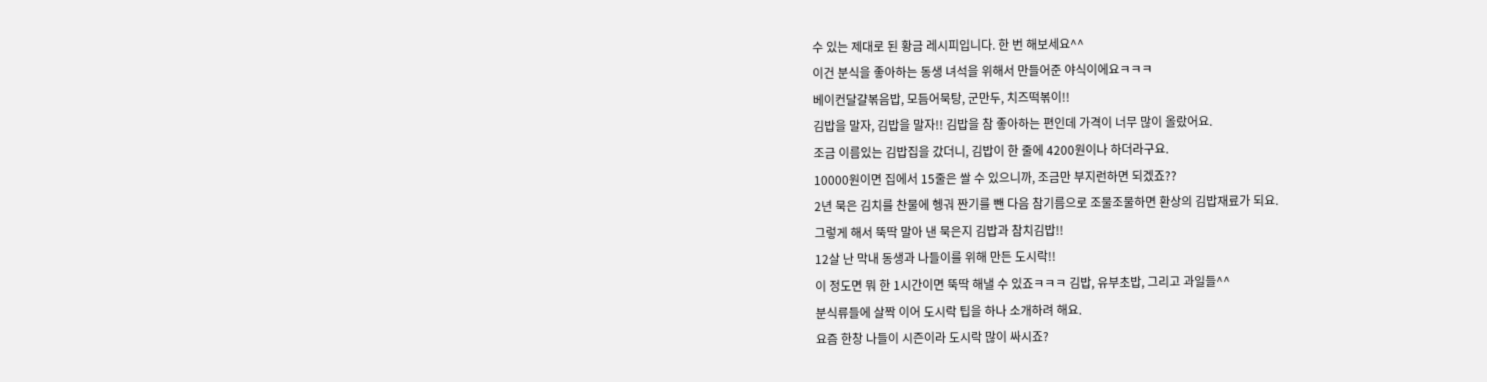수 있는 제대로 된 황금 레시피입니다. 한 번 해보세요^^
이건 분식을 좋아하는 동생 녀석을 위해서 만들어준 야식이에요ㅋㅋㅋ
베이컨달걀볶음밥, 모듬어묵탕, 군만두, 치즈떡볶이!!
김밥을 말자, 김밥을 말자!! 김밥을 참 좋아하는 편인데 가격이 너무 많이 올랐어요.
조금 이름있는 김밥집을 갔더니, 김밥이 한 줄에 4200원이나 하더라구요.
10000원이면 집에서 15줄은 쌀 수 있으니까, 조금만 부지런하면 되겠죠??
2년 묵은 김치를 찬물에 헹궈 짠기를 뺀 다음 참기름으로 조물조물하면 환상의 김밥재료가 되요.
그렇게 해서 뚝딱 말아 낸 묵은지 김밥과 참치김밥!!
12살 난 막내 동생과 나들이를 위해 만든 도시락!!
이 정도면 뭐 한 1시간이면 뚝딱 해낼 수 있죠ㅋㅋㅋ 김밥, 유부초밥, 그리고 과일들^^
분식류들에 살짝 이어 도시락 팁을 하나 소개하려 해요.
요즘 한창 나들이 시즌이라 도시락 많이 싸시죠?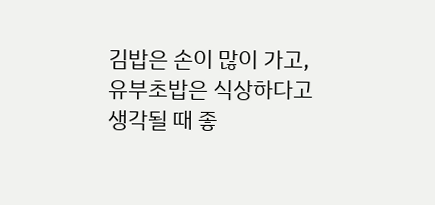김밥은 손이 많이 가고, 유부초밥은 식상하다고 생각될 때 좋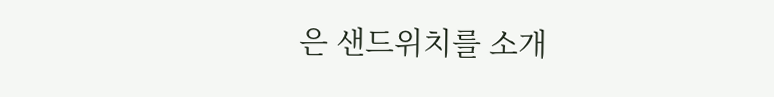은 샌드위치를 소개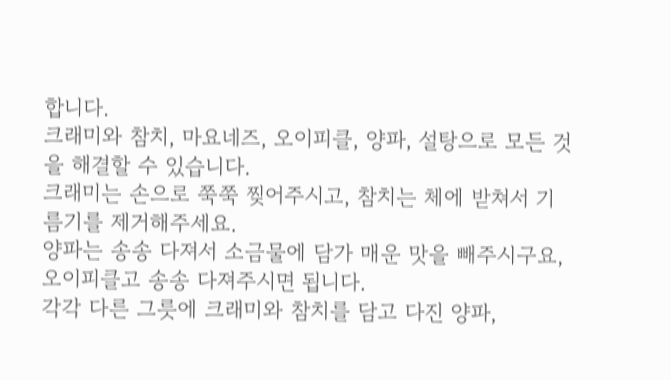합니다.
크래미와 참치, 마요네즈, 오이피클, 양파, 설탕으로 모든 것을 해결할 수 있습니다.
크래미는 손으로 쭉쭉 찢어주시고, 참치는 체에 받쳐서 기름기를 제거해주세요.
양파는 송송 다져서 소금물에 담가 매운 맛을 빼주시구요, 오이피클고 송송 다져주시면 됩니다.
각각 다른 그릇에 크래미와 참치를 담고 다진 양파,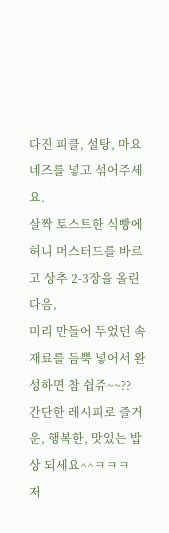다진 피클, 설탕, 마요네즈를 넣고 섞어주세요.
살짝 토스트한 식빵에 허니 머스터드를 바르고 상추 2-3장을 올린 다음,
미리 만들어 두었던 속재료를 듬뿍 넣어서 완성하면 참 쉽쥬~~??
간단한 레시피로 즐거운, 행복한, 맛있는 밥상 되세요^^ㅋㅋㅋ
저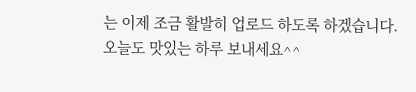는 이제 조금 활발히 업로드 하도록 하겠습니다.
오늘도 맛있는 하루 보내세요^^